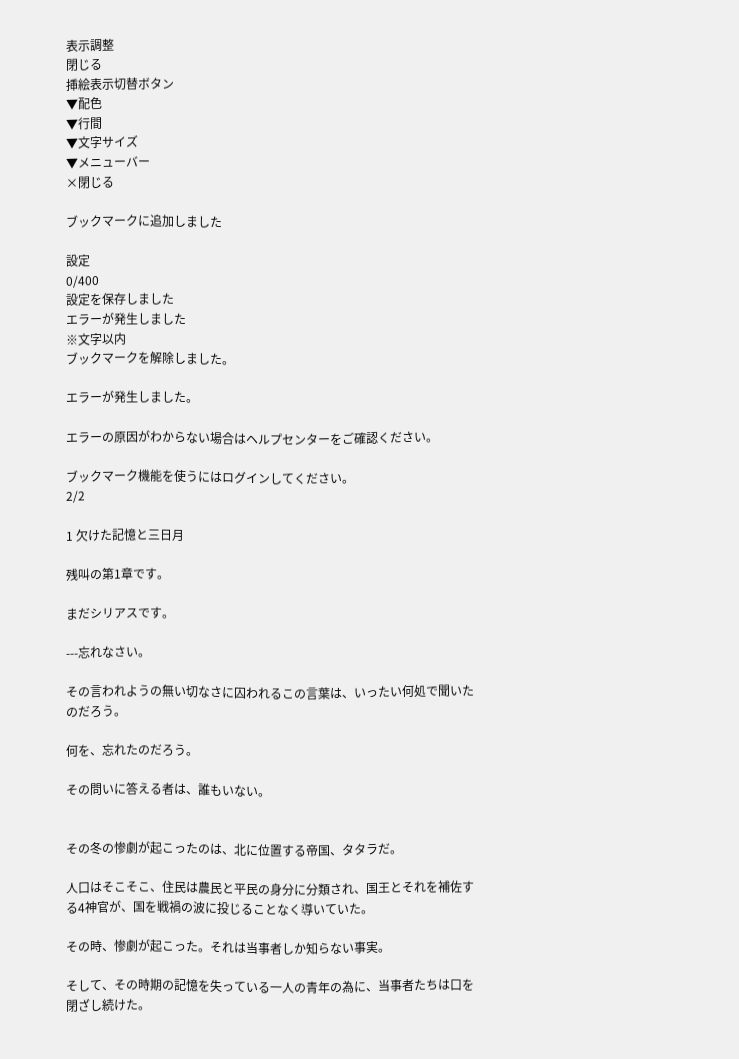表示調整
閉じる
挿絵表示切替ボタン
▼配色
▼行間
▼文字サイズ
▼メニューバー
×閉じる

ブックマークに追加しました

設定
0/400
設定を保存しました
エラーが発生しました
※文字以内
ブックマークを解除しました。

エラーが発生しました。

エラーの原因がわからない場合はヘルプセンターをご確認ください。

ブックマーク機能を使うにはログインしてください。
2/2

1 欠けた記憶と三日月

残叫の第1章です。

まだシリアスです。

---忘れなさい。

その言われようの無い切なさに囚われるこの言葉は、いったい何処で聞いたのだろう。

何を、忘れたのだろう。

その問いに答える者は、誰もいない。


その冬の惨劇が起こったのは、北に位置する帝国、タタラだ。

人口はそこそこ、住民は農民と平民の身分に分類され、国王とそれを補佐する4神官が、国を戦禍の波に投じることなく導いていた。

その時、惨劇が起こった。それは当事者しか知らない事実。

そして、その時期の記憶を失っている一人の青年の為に、当事者たちは口を閉ざし続けた。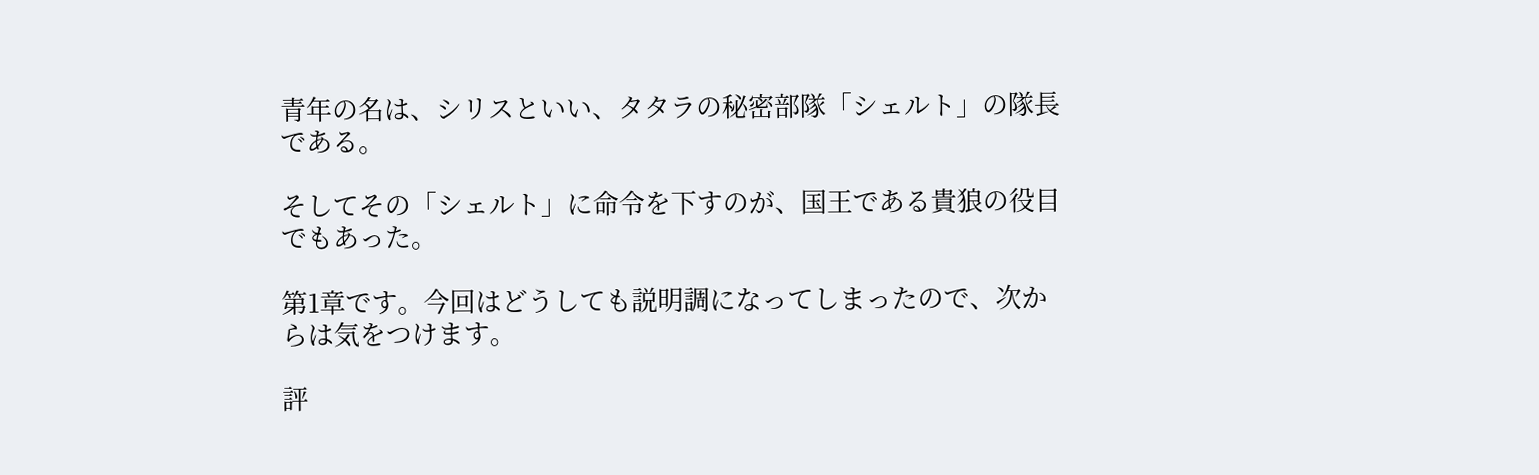青年の名は、シリスといい、タタラの秘密部隊「シェルト」の隊長である。

そしてその「シェルト」に命令を下すのが、国王である貴狼の役目でもあった。

第1章です。今回はどうしても説明調になってしまったので、次からは気をつけます。

評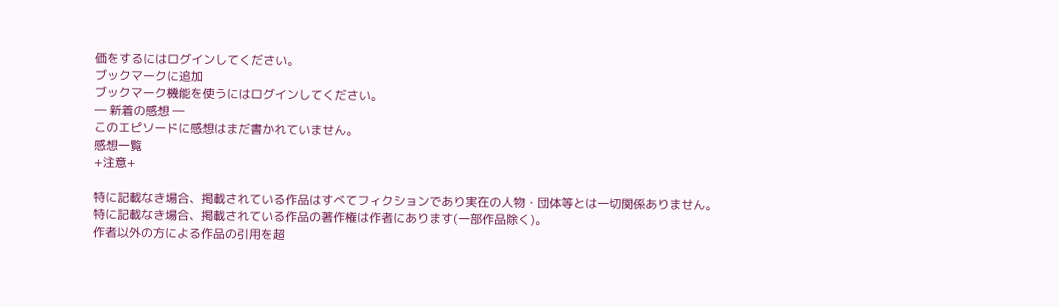価をするにはログインしてください。
ブックマークに追加
ブックマーク機能を使うにはログインしてください。
― 新着の感想 ―
このエピソードに感想はまだ書かれていません。
感想一覧
+注意+

特に記載なき場合、掲載されている作品はすべてフィクションであり実在の人物・団体等とは一切関係ありません。
特に記載なき場合、掲載されている作品の著作権は作者にあります(一部作品除く)。
作者以外の方による作品の引用を超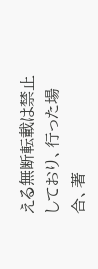える無断転載は禁止しており、行った場合、著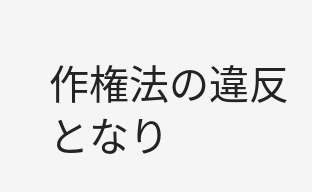作権法の違反となり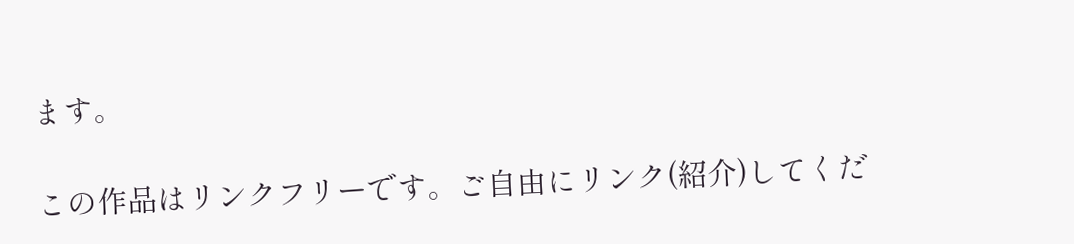ます。

この作品はリンクフリーです。ご自由にリンク(紹介)してくだ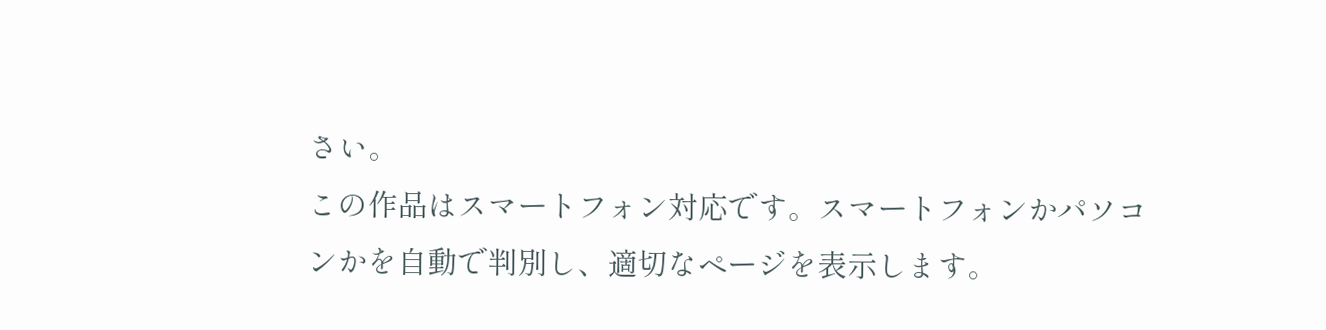さい。
この作品はスマートフォン対応です。スマートフォンかパソコンかを自動で判別し、適切なページを表示します。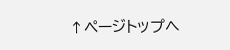↑ページトップへ